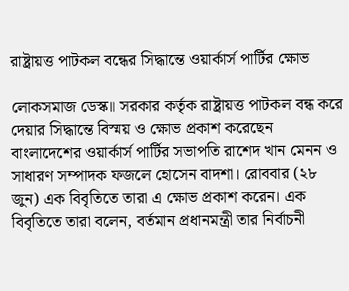রাষ্ট্রায়ত্ত পাটকল বন্ধের সিদ্ধান্তে ওয়ার্কার্স পার্টির ক্ষোভ

লোকসমাজ ডেস্ক॥ সরকার কর্তৃক রাষ্ট্রায়ত্ত পাটকল বন্ধ করে দেয়ার সিদ্ধান্তে বিস্ময় ও ক্ষোভ প্রকাশ করেছেন বাংলাদেশের ওয়ার্কার্স পার্টির সভাপতি রাশেদ খান মেনন ও সাধারণ সম্পাদক ফজলে হোসেন বাদশা। রোববার (২৮ জুন) এক বিবৃতিতে তারা এ ক্ষোভ প্রকাশ করেন। এক বিবৃতিতে তারা বলেন, বর্তমান প্রধানমন্ত্রী তার নির্বাচনী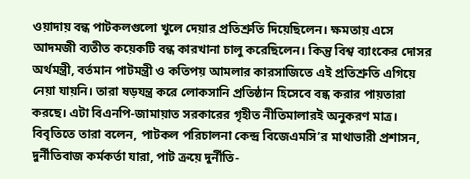ওয়াদায় বন্ধ পাটকলগুলো খুলে দেয়ার প্রতিশ্রুতি দিয়েছিলেন। ক্ষমতায় এসে আদমজী ব্যতীত কয়েকটি বন্ধ কারখানা চালু করেছিলেন। কিন্তু বিশ্ব ব্যাংকের দোসর অর্থমন্ত্রী, বর্তমান পাটমন্ত্রী ও কতিপয় আমলার কারসাজিতে এই প্রতিশ্রুতি এগিয়ে নেয়া যায়নি। তারা ষড়যন্ত্র করে লোকসানি প্রতিষ্ঠান হিসেবে বন্ধ করার পায়তারা করছে। এটা বিএনপি-জামায়াত সরকারের গৃহীত নীতিমালারই অনুকরণ মাত্র।
বিবৃতিতে তারা বলেন, পাটকল পরিচালনা কেন্দ্র বিজেএমসি’র মাথাভারী প্রশাসন, দুর্নীতিবাজ কর্মকর্তা যারা, পাট ক্রয়ে দুর্নীতি-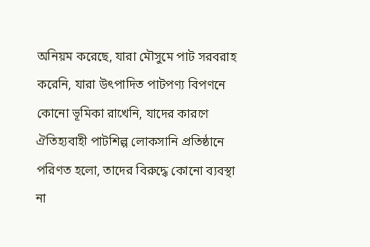অনিয়ম করেছে, যারা মৌসুমে পাট সরবরাহ করেনি, যারা উৎপাদিত পাটপণ্য বিপণনে কোনো ভূমিকা রাখেনি, যাদের কারণে ঐতিহ্যবাহী পাটশিল্প লোকসানি প্রতিষ্ঠানে পরিণত হলো, তাদের বিরুদ্ধে কোনো ব্যবস্থা না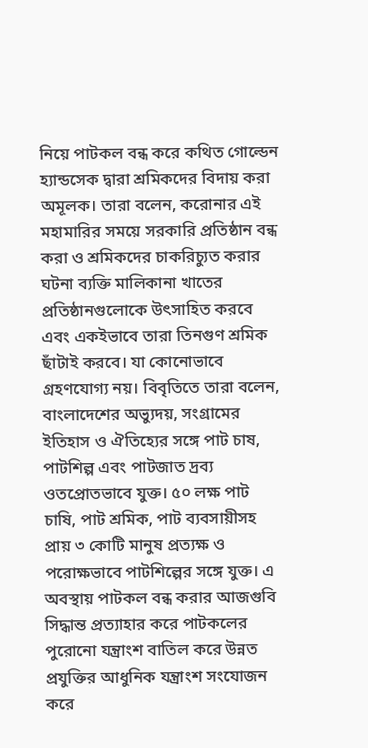নিয়ে পাটকল বন্ধ করে কথিত গোল্ডেন হ্যান্ডসেক দ্বারা শ্রমিকদের বিদায় করা অমূলক। তারা বলেন, করোনার এই মহামারির সময়ে সরকারি প্রতিষ্ঠান বন্ধ করা ও শ্রমিকদের চাকরিচ্যুত করার ঘটনা ব্যক্তি মালিকানা খাতের প্রতিষ্ঠানগুলোকে উৎসাহিত করবে এবং একইভাবে তারা তিনগুণ শ্রমিক ছাঁটাই করবে। যা কোনোভাবে গ্রহণযোগ্য নয়। বিবৃতিতে তারা বলেন, বাংলাদেশের অভ্যুদয়, সংগ্রামের ইতিহাস ও ঐতিহ্যের সঙ্গে পাট চাষ, পাটশিল্প এবং পাটজাত দ্রব্য ওতপ্রোতভাবে যুক্ত। ৫০ লক্ষ পাট চাষি, পাট শ্রমিক, পাট ব্যবসায়ীসহ প্রায় ৩ কোটি মানুষ প্রত্যক্ষ ও পরোক্ষভাবে পাটশিল্পের সঙ্গে যুক্ত। এ অবস্থায় পাটকল বন্ধ করার আজগুবি সিদ্ধান্ত প্রত্যাহার করে পাটকলের পুরোনো যন্ত্রাংশ বাতিল করে উন্নত প্রযুক্তির আধুনিক যন্ত্রাংশ সংযোজন করে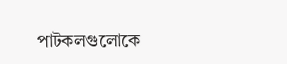পাটকলগুলোকে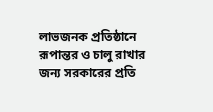লাভজনক প্রতিষ্ঠানে রূপান্তর ও চালু রাখার জন্য সরকারের প্রতি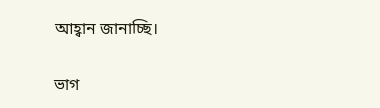আহ্বান জানাচ্ছি।

ভাগ